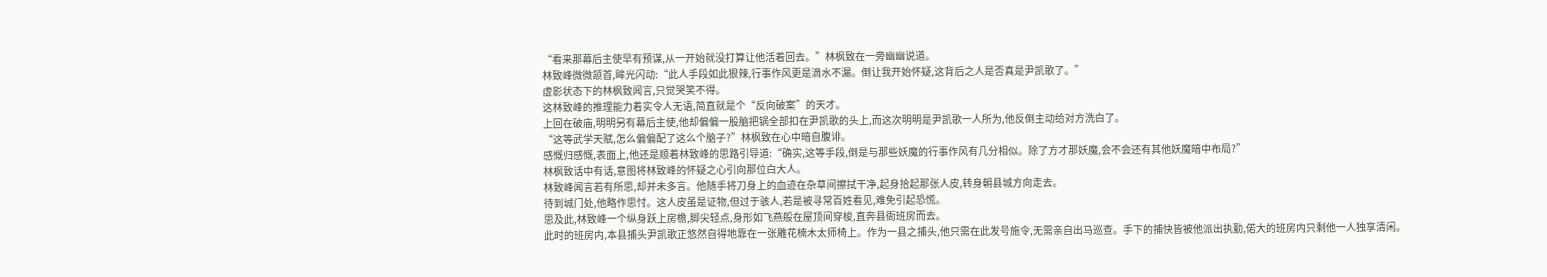“看来那幕后主使早有预谋,从一开始就没打算让他活着回去。”林枫致在一旁幽幽说道。
林致峰微微颔首,眸光闪动:“此人手段如此狠辣,行事作风更是滴水不漏。倒让我开始怀疑,这背后之人是否真是尹凯歌了。”
虚影状态下的林枫致闻言,只觉哭笑不得。
这林致峰的推理能力着实令人无语,简直就是个“反向破案”的天才。
上回在破庙,明明另有幕后主使,他却偏偏一股脑把锅全部扣在尹凯歌的头上,而这次明明是尹凯歌一人所为,他反倒主动给对方洗白了。
“这等武学天赋,怎么偏偏配了这么个脑子?”林枫致在心中暗自腹诽。
感慨归感慨,表面上,他还是顺着林致峰的思路引导道:“确实,这等手段,倒是与那些妖魔的行事作风有几分相似。除了方才那妖魔,会不会还有其他妖魔暗中布局?”
林枫致话中有话,意图将林致峰的怀疑之心引向那位白大人。
林致峰闻言若有所思,却并未多言。他随手将刀身上的血迹在杂草间擦拭干净,起身拾起那张人皮,转身朝县城方向走去。
待到城门处,他略作思忖。这人皮虽是证物,但过于骇人,若是被寻常百姓看见,难免引起恐慌。
思及此,林致峰一个纵身跃上房檐,脚尖轻点,身形如飞燕般在屋顶间穿梭,直奔县衙班房而去。
此时的班房内,本县捕头尹凯歌正悠然自得地靠在一张雕花楠木太师椅上。作为一县之捕头,他只需在此发号施令,无需亲自出马巡查。手下的捕快皆被他派出执勤,偌大的班房内只剩他一人独享清闲。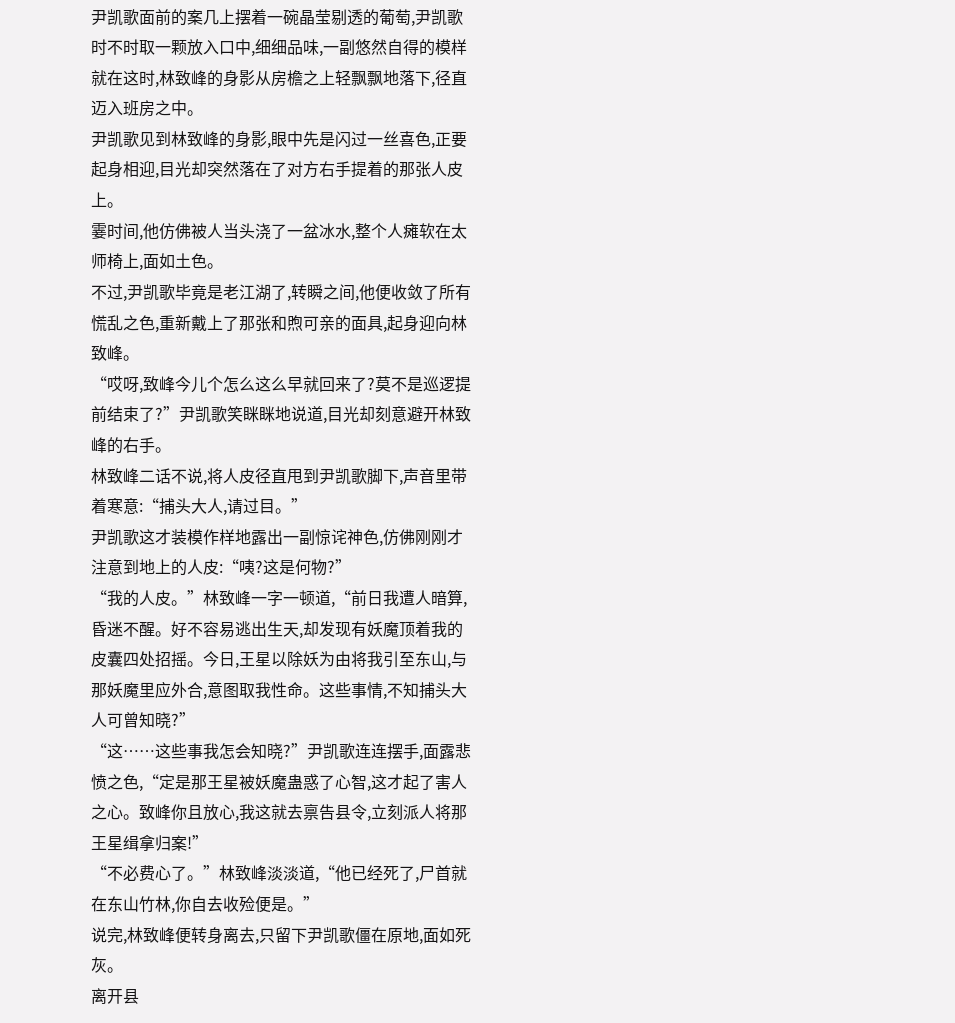尹凯歌面前的案几上摆着一碗晶莹剔透的葡萄,尹凯歌时不时取一颗放入口中,细细品味,一副悠然自得的模样
就在这时,林致峰的身影从房檐之上轻飘飘地落下,径直迈入班房之中。
尹凯歌见到林致峰的身影,眼中先是闪过一丝喜色,正要起身相迎,目光却突然落在了对方右手提着的那张人皮上。
霎时间,他仿佛被人当头浇了一盆冰水,整个人瘫软在太师椅上,面如土色。
不过,尹凯歌毕竟是老江湖了,转瞬之间,他便收敛了所有慌乱之色,重新戴上了那张和煦可亲的面具,起身迎向林致峰。
“哎呀,致峰今儿个怎么这么早就回来了?莫不是巡逻提前结束了?”尹凯歌笑眯眯地说道,目光却刻意避开林致峰的右手。
林致峰二话不说,将人皮径直甩到尹凯歌脚下,声音里带着寒意:“捕头大人,请过目。”
尹凯歌这才装模作样地露出一副惊诧神色,仿佛刚刚才注意到地上的人皮:“咦?这是何物?”
“我的人皮。”林致峰一字一顿道,“前日我遭人暗算,昏迷不醒。好不容易逃出生天,却发现有妖魔顶着我的皮囊四处招摇。今日,王星以除妖为由将我引至东山,与那妖魔里应外合,意图取我性命。这些事情,不知捕头大人可曾知晓?”
“这……这些事我怎会知晓?”尹凯歌连连摆手,面露悲愤之色,“定是那王星被妖魔蛊惑了心智,这才起了害人之心。致峰你且放心,我这就去禀告县令,立刻派人将那王星缉拿归案!”
“不必费心了。”林致峰淡淡道,“他已经死了,尸首就在东山竹林,你自去收殓便是。”
说完,林致峰便转身离去,只留下尹凯歌僵在原地,面如死灰。
离开县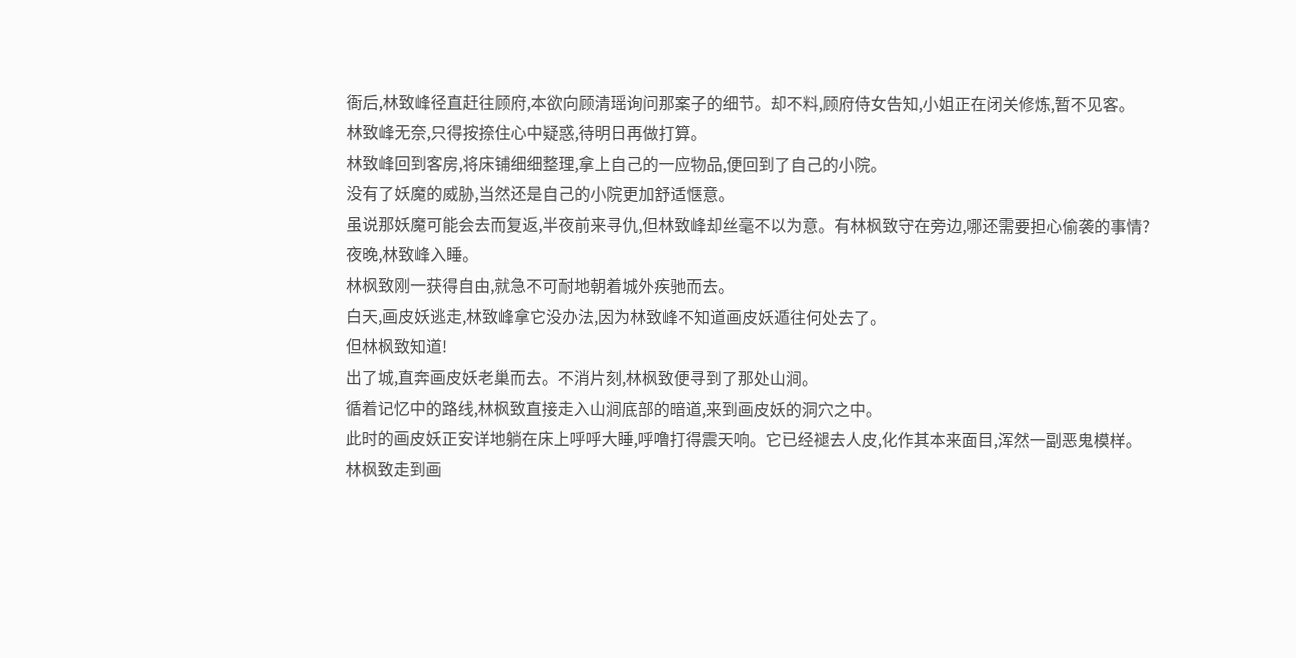衙后,林致峰径直赶往顾府,本欲向顾清瑶询问那案子的细节。却不料,顾府侍女告知,小姐正在闭关修炼,暂不见客。
林致峰无奈,只得按捺住心中疑惑,待明日再做打算。
林致峰回到客房,将床铺细细整理,拿上自己的一应物品,便回到了自己的小院。
没有了妖魔的威胁,当然还是自己的小院更加舒适惬意。
虽说那妖魔可能会去而复返,半夜前来寻仇,但林致峰却丝毫不以为意。有林枫致守在旁边,哪还需要担心偷袭的事情?
夜晚,林致峰入睡。
林枫致刚一获得自由,就急不可耐地朝着城外疾驰而去。
白天,画皮妖逃走,林致峰拿它没办法,因为林致峰不知道画皮妖遁往何处去了。
但林枫致知道!
出了城,直奔画皮妖老巢而去。不消片刻,林枫致便寻到了那处山涧。
循着记忆中的路线,林枫致直接走入山涧底部的暗道,来到画皮妖的洞穴之中。
此时的画皮妖正安详地躺在床上呼呼大睡,呼噜打得震天响。它已经褪去人皮,化作其本来面目,浑然一副恶鬼模样。
林枫致走到画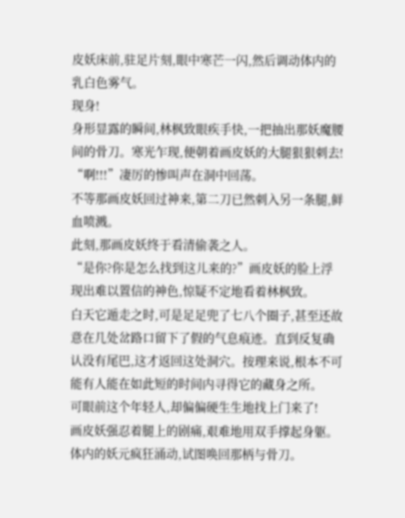皮妖床前,驻足片刻,眼中寒芒一闪,然后调动体内的乳白色雾气。
现身!
身形显露的瞬间,林枫致眼疾手快,一把抽出那妖魔腰间的骨刀。寒光乍现,便朝着画皮妖的大腿狠狠刺去!
“啊!!!”凄厉的惨叫声在洞中回荡。
不等那画皮妖回过神来,第二刀已然刺入另一条腿,鲜血喷溅。
此刻,那画皮妖终于看清偷袭之人。
“是你?你是怎么找到这儿来的?”画皮妖的脸上浮现出难以置信的神色,惊疑不定地看着林枫致。
白天它遁走之时,可是足足兜了七八个圈子,甚至还故意在几处岔路口留下了假的气息痕迹。直到反复确认没有尾巴,这才返回这处洞穴。按理来说,根本不可能有人能在如此短的时间内寻得它的藏身之所。
可眼前这个年轻人,却偏偏硬生生地找上门来了!
画皮妖强忍着腿上的剧痛,艰难地用双手撑起身躯。体内的妖元疯狂涌动,试图唤回那柄与骨刀。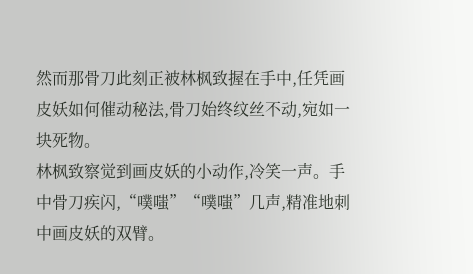然而那骨刀此刻正被林枫致握在手中,任凭画皮妖如何催动秘法,骨刀始终纹丝不动,宛如一块死物。
林枫致察觉到画皮妖的小动作,冷笑一声。手中骨刀疾闪,“噗嗤”“噗嗤”几声,精准地刺中画皮妖的双臂。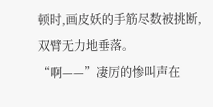顿时,画皮妖的手筋尽数被挑断,双臂无力地垂落。
“啊——”凄厉的惨叫声在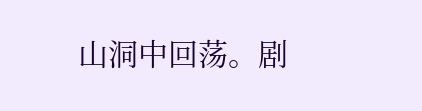山洞中回荡。剧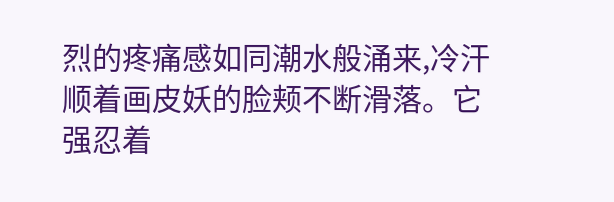烈的疼痛感如同潮水般涌来,冷汗顺着画皮妖的脸颊不断滑落。它强忍着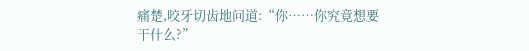痛楚,咬牙切齿地问道:“你……你究竟想要干什么?”